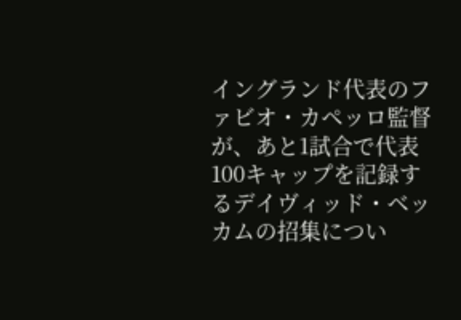イングランド代表のファビオ・カペッロ監督が、あと1試合で代表100キャップを記録するデイヴィッド・ベッカムの招集につい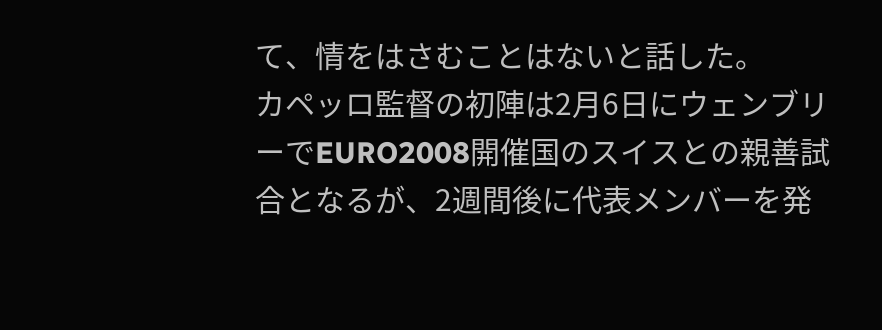て、情をはさむことはないと話した。
カペッロ監督の初陣は2月6日にウェンブリーでEURO2008開催国のスイスとの親善試合となるが、2週間後に代表メンバーを発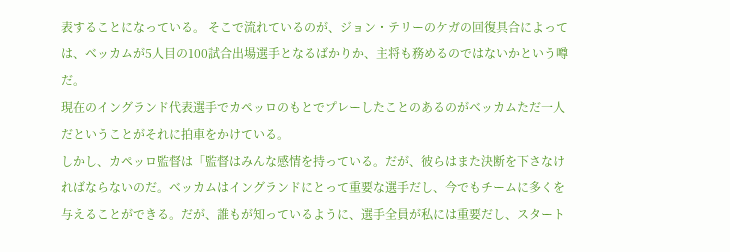表することになっている。 そこで流れているのが、ジョン・テリーのケガの回復具合によっては、ベッカムが5人目の100試合出場選手となるばかりか、主将も務めるのではないかという噂だ。
現在のイングランド代表選手でカペッロのもとでプレーしたことのあるのがベッカムただ一人だということがそれに拍車をかけている。
しかし、カペッロ監督は「監督はみんな感情を持っている。だが、彼らはまた決断を下さなければならないのだ。ベッカムはイングランドにとって重要な選手だし、今でもチームに多くを与えることができる。だが、誰もが知っているように、選手全員が私には重要だし、スタート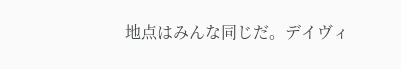地点はみんな同じだ。デイヴィ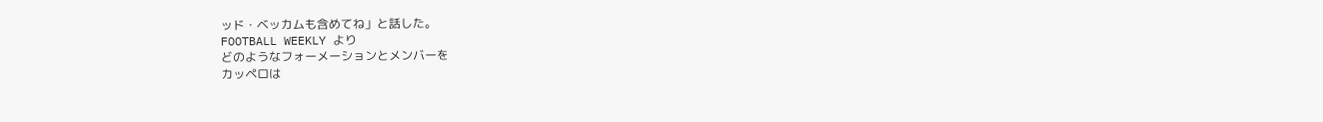ッド・ベッカムも含めてね」と話した。
FOOTBALL WEEKLY より
どのようなフォーメーションとメンバーを
カッペロは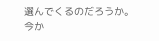選んでくるのだろうか。
今か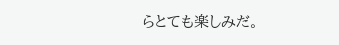らとても楽しみだ。